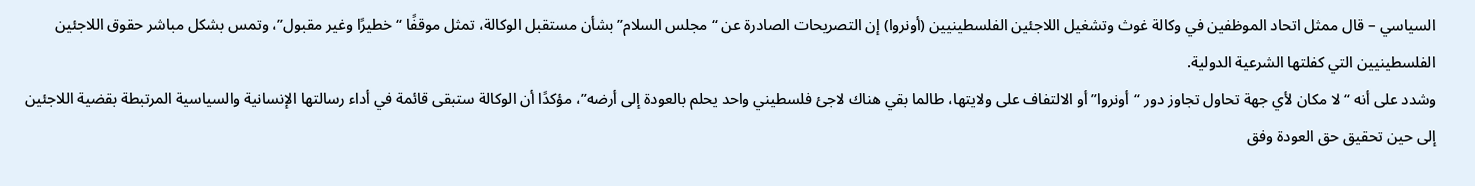السياسي – قال ممثل اتحاد الموظفين في وكالة غوث وتشغيل اللاجئين الفلسطينيين (أونروا) إن التصريحات الصادرة عن “مجلس السلام” بشأن مستقبل الوكالة، تمثل موقفًا “خطيرًا وغير مقبول”، وتمس بشكل مباشر حقوق اللاجئين الفلسطينيين التي كفلتها الشرعية الدولية.
وشدد على أنه “لا مكان لأي جهة تحاول تجاوز دور “أونروا” أو الالتفاف على ولايتها، طالما بقي هناك لاجئ فلسطيني واحد يحلم بالعودة إلى أرضه”، مؤكدًا أن الوكالة ستبقى قائمة في أداء رسالتها الإنسانية والسياسية المرتبطة بقضية اللاجئين إلى حين تحقيق حق العودة وفق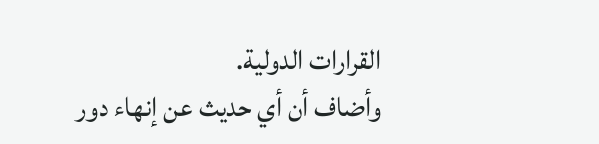القرارات الدولية.
وأضاف أن أي حديث عن إنهاء دور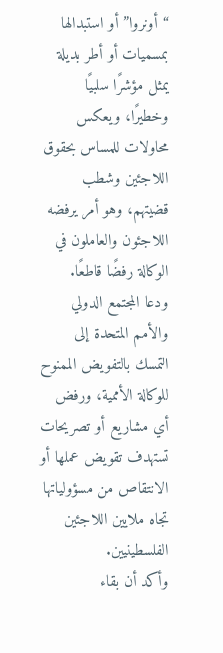“أونروا” أو استبدالها بمسميات أو أطر بديلة يمثل مؤشرًا سلبيًا وخطيرًا، ويعكس محاولات للمساس بحقوق اللاجئين وشطب قضيتهم، وهو أمر يرفضه اللاجئون والعاملون في الوكالة رفضًا قاطعًا.
ودعا المجتمع الدولي والأمم المتحدة إلى التمسك بالتفويض الممنوح للوكالة الأممية، ورفض أي مشاريع أو تصريحات تستهدف تقويض عملها أو الانتقاص من مسؤولياتها تجاه ملايين اللاجئين الفلسطينيين.
وأكد أن بقاء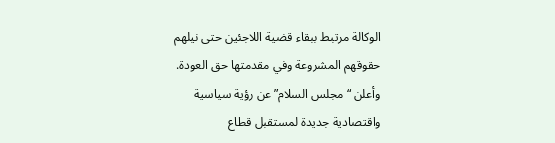الوكالة مرتبط ببقاء قضية اللاجئين حتى نيلهم حقوقهم المشروعة وفي مقدمتها حق العودة.
وأعلن “مجلس السلام” عن رؤية سياسية واقتصادية جديدة لمستقبل قطاع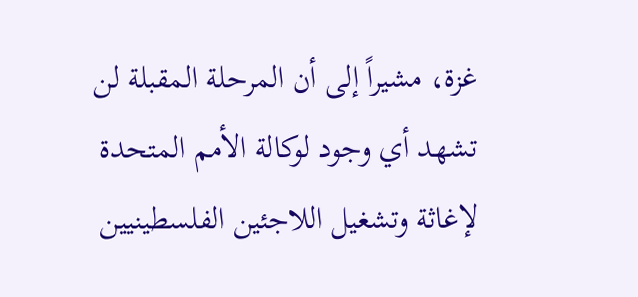غزة، مشيراً إلى أن المرحلة المقبلة لن تشهد أي وجود لوكالة الأمم المتحدة لإغاثة وتشغيل اللاجئين الفلسطينيين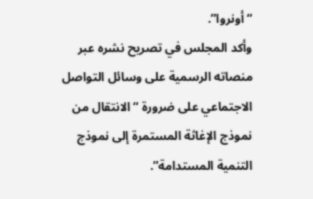“أونروا”.
وأكد المجلس في تصريح نشره عبر منصاته الرسمية على وسائل التواصل الاجتماعي على ضرورة “الانتقال من نموذج الإغاثة المستمرة إلى نموذج التنمية المستدامة”.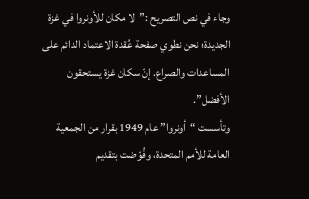وجاء في نص التصريح :”لا مكان للأونروا في غزة الجديدة؛ نحن نطوي صفحة عُقدة الاعتماد الدائم على المساعدات والصراع. إنّ سكان غزة يستحقون الأفضل”.
وتأسست “أونروا” عام 1949 بقرار من الجمعية العامة للأمم المتحدة، وفُوّضت بتقديم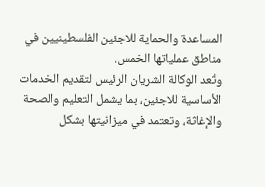المساعدة والحماية للاجئين الفلسطينيين في مناطق عملياتها الخمس.
وتُعد الوكالة الشريان الرئيس لتقديم الخدمات الأساسية للاجئين، بما يشمل التعليم والصحة والإغاثة، وتعتمد في ميزانيتها بشكل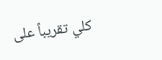كلي تقريباً على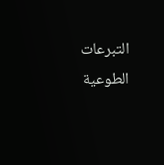التبرعات الطوعية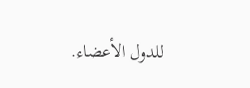للدول الأعضاء.